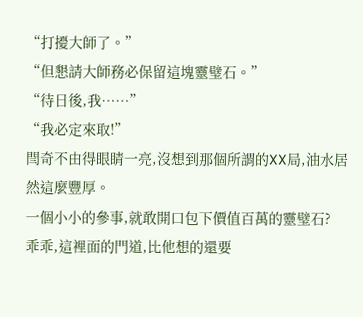“打擾大師了。”
“但懇請大師務必保留這塊靈璧石。”
“待日後,我……”
“我必定來取!”
閆奇不由得眼睛一亮,沒想到那個所謂的XX局,油水居然這麼豐厚。
一個小小的參事,就敢開口包下價值百萬的靈璧石?
乖乖,這裡面的門道,比他想的還要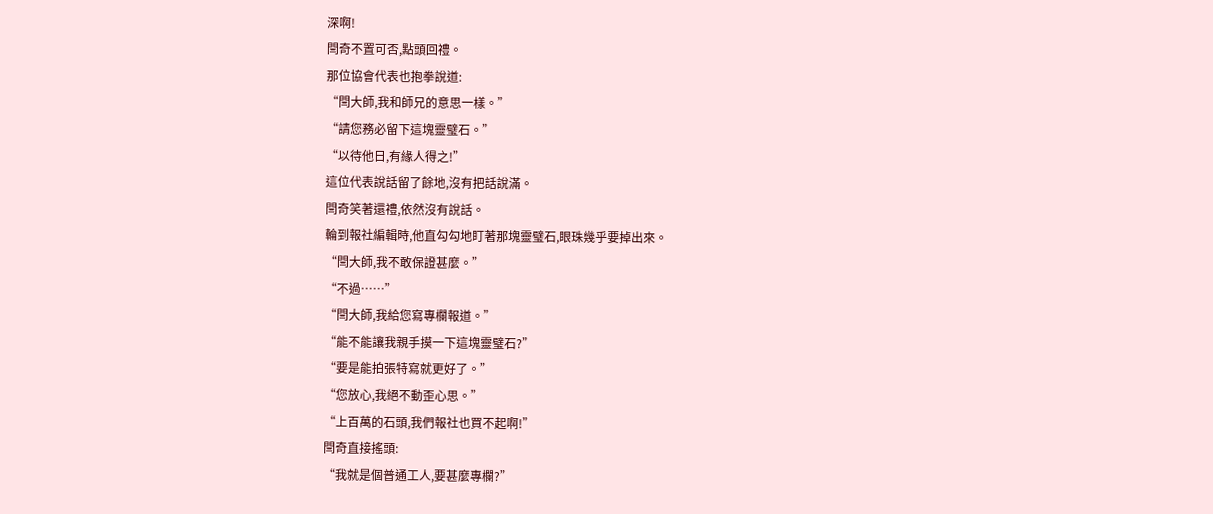深啊!
閆奇不置可否,點頭回禮。
那位協會代表也抱拳說道:
“閆大師,我和師兄的意思一樣。”
“請您務必留下這塊靈璧石。”
“以待他日,有緣人得之!”
這位代表說話留了餘地,沒有把話說滿。
閆奇笑著還禮,依然沒有說話。
輪到報社編輯時,他直勾勾地盯著那塊靈璧石,眼珠幾乎要掉出來。
“閆大師,我不敢保證甚麼。”
“不過……”
“閆大師,我給您寫專欄報道。”
“能不能讓我親手摸一下這塊靈璧石?”
“要是能拍張特寫就更好了。”
“您放心,我絕不動歪心思。”
“上百萬的石頭,我們報社也買不起啊!”
閆奇直接搖頭:
“我就是個普通工人,要甚麼專欄?”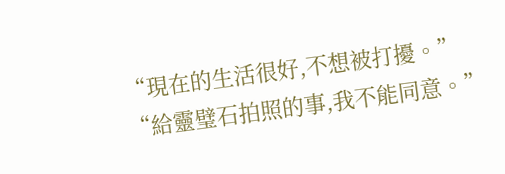“現在的生活很好,不想被打擾。”
“給靈璧石拍照的事,我不能同意。”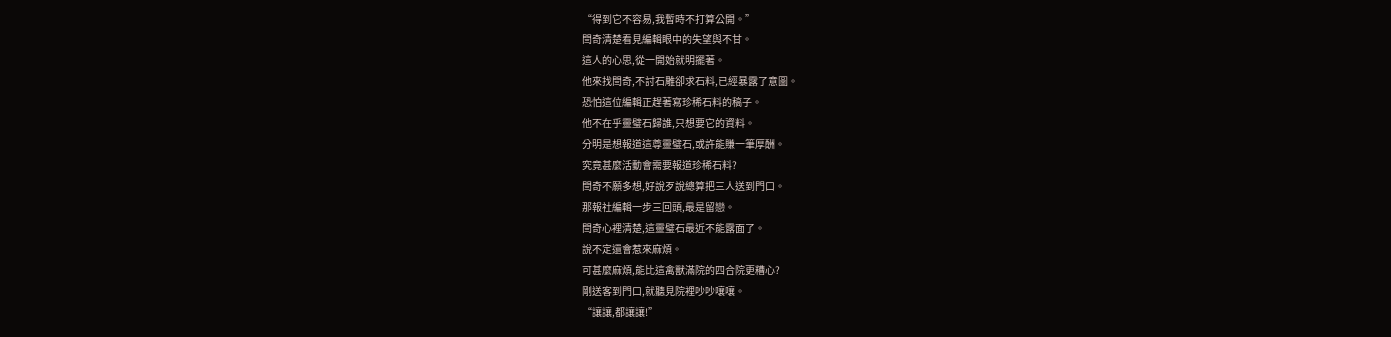“得到它不容易,我暫時不打算公開。”
閆奇清楚看見編輯眼中的失望與不甘。
這人的心思,從一開始就明擺著。
他來找閆奇,不討石雕卻求石料,已經暴露了意圖。
恐怕這位編輯正趕著寫珍稀石料的稿子。
他不在乎靈璧石歸誰,只想要它的資料。
分明是想報道這尊靈璧石,或許能賺一筆厚酬。
究竟甚麼活動會需要報道珍稀石料?
閆奇不願多想,好說歹說總算把三人送到門口。
那報社編輯一步三回頭,最是留戀。
閆奇心裡清楚,這靈璧石最近不能露面了。
說不定還會惹來麻煩。
可甚麼麻煩,能比這禽獸滿院的四合院更糟心?
剛送客到門口,就聽見院裡吵吵嚷嚷。
“讓讓,都讓讓!”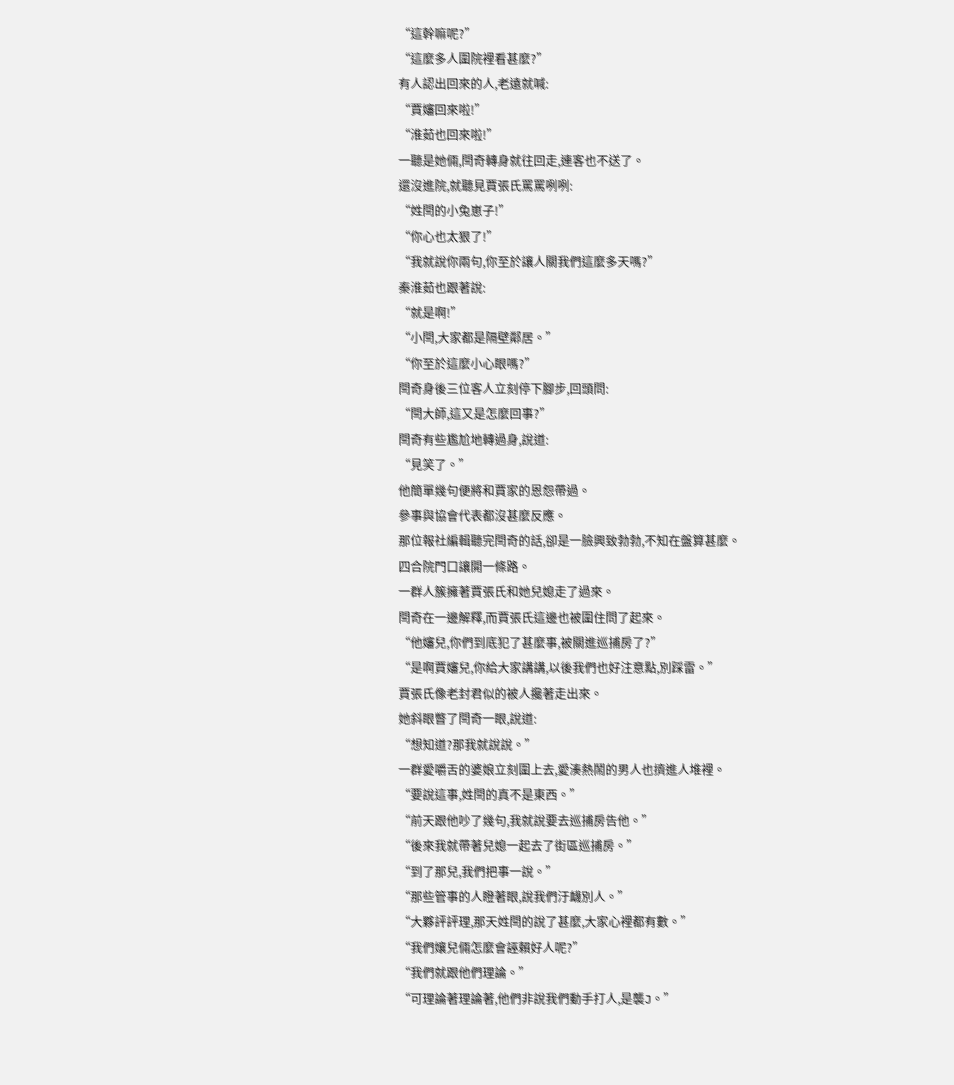“這幹嘛呢?”
“這麼多人圍院裡看甚麼?”
有人認出回來的人,老遠就喊:
“賈嬸回來啦!”
“淮茹也回來啦!”
一聽是她倆,閆奇轉身就往回走,連客也不送了。
還沒進院,就聽見賈張氏罵罵咧咧:
“姓閆的小兔崽子!”
“你心也太狠了!”
“我就說你兩句,你至於讓人關我們這麼多天嗎?”
秦淮茹也跟著說:
“就是啊!”
“小閆,大家都是隔壁鄰居。”
“你至於這麼小心眼嗎?”
閆奇身後三位客人立刻停下腳步,回頭問:
“閆大師,這又是怎麼回事?”
閆奇有些尷尬地轉過身,說道:
“見笑了。”
他簡單幾句便將和賈家的恩怨帶過。
參事與協會代表都沒甚麼反應。
那位報社編輯聽完閆奇的話,卻是一臉興致勃勃,不知在盤算甚麼。
四合院門口讓開一條路。
一群人簇擁著賈張氏和她兒媳走了過來。
閆奇在一邊解釋,而賈張氏這邊也被圍住問了起來。
“他嬸兒,你們到底犯了甚麼事,被關進巡捕房了?”
“是啊賈嬸兒,你給大家講講,以後我們也好注意點,別踩雷。”
賈張氏像老封君似的被人攙著走出來。
她斜眼瞥了閆奇一眼,說道:
“想知道?那我就說說。”
一群愛嚼舌的婆娘立刻圍上去,愛湊熱鬧的男人也擠進人堆裡。
“要說這事,姓閆的真不是東西。”
“前天跟他吵了幾句,我就說要去巡捕房告他。”
“後來我就帶著兒媳一起去了街區巡捕房。”
“到了那兒,我們把事一說。”
“那些管事的人瞪著眼,說我們汙衊別人。”
“大夥評評理,那天姓閆的說了甚麼,大家心裡都有數。”
“我們孃兒倆怎麼會誣賴好人呢?”
“我們就跟他們理論。”
“可理論著理論著,他們非說我們動手打人,是襲J。”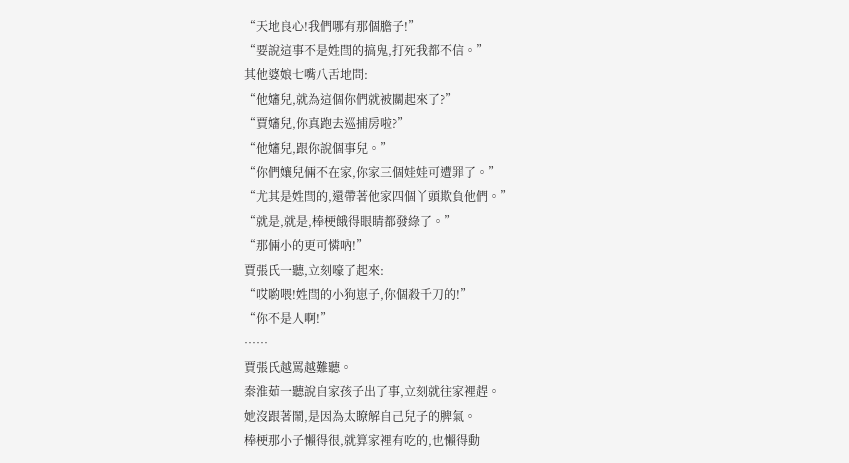“天地良心!我們哪有那個膽子!”
“要說這事不是姓閆的搞鬼,打死我都不信。”
其他婆娘七嘴八舌地問:
“他嬸兒,就為這個你們就被關起來了?”
“賈嬸兒,你真跑去巡捕房啦?”
“他嬸兒,跟你說個事兒。”
“你們孃兒倆不在家,你家三個娃娃可遭罪了。”
“尤其是姓閆的,還帶著他家四個丫頭欺負他們。”
“就是,就是,棒梗餓得眼睛都發綠了。”
“那倆小的更可憐吶!”
賈張氏一聽,立刻嚎了起來:
“哎喲喂!姓閆的小狗崽子,你個殺千刀的!”
“你不是人啊!”
……
賈張氏越罵越難聽。
秦淮茹一聽說自家孩子出了事,立刻就往家裡趕。
她沒跟著鬧,是因為太瞭解自己兒子的脾氣。
棒梗那小子懶得很,就算家裡有吃的,也懶得動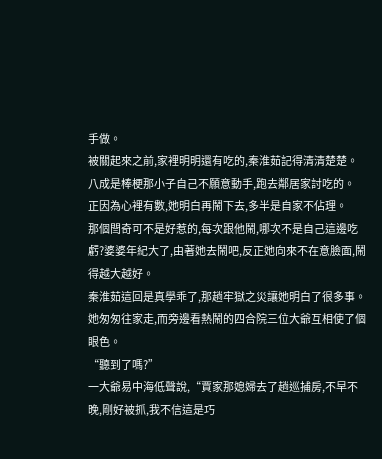手做。
被關起來之前,家裡明明還有吃的,秦淮茹記得清清楚楚。
八成是棒梗那小子自己不願意動手,跑去鄰居家討吃的。
正因為心裡有數,她明白再鬧下去,多半是自家不佔理。
那個閆奇可不是好惹的,每次跟他鬧,哪次不是自己這邊吃虧?婆婆年紀大了,由著她去鬧吧,反正她向來不在意臉面,鬧得越大越好。
秦淮茹這回是真學乖了,那趟牢獄之災讓她明白了很多事。
她匆匆往家走,而旁邊看熱鬧的四合院三位大爺互相使了個眼色。
“聽到了嗎?”
一大爺易中海低聲說,“賈家那媳婦去了趟巡捕房,不早不晚,剛好被抓,我不信這是巧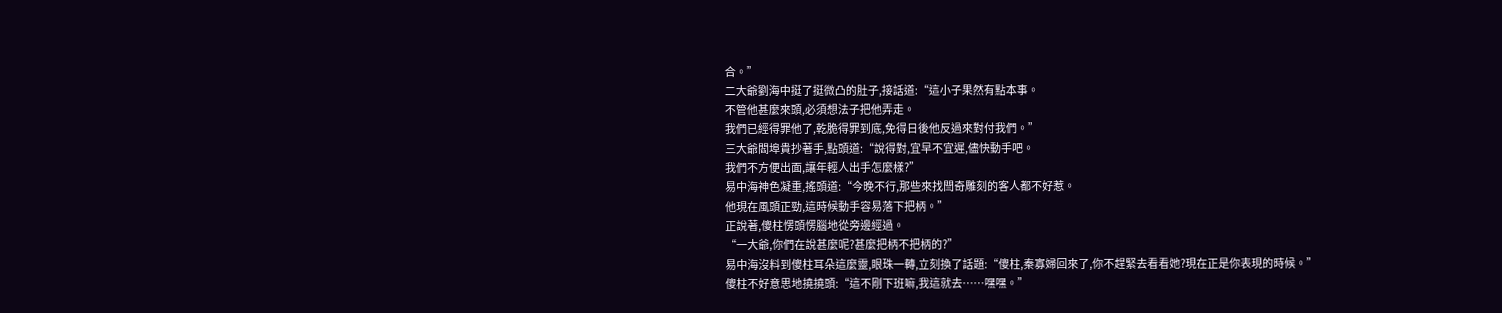合。”
二大爺劉海中挺了挺微凸的肚子,接話道:“這小子果然有點本事。
不管他甚麼來頭,必須想法子把他弄走。
我們已經得罪他了,乾脆得罪到底,免得日後他反過來對付我們。”
三大爺閻埠貴抄著手,點頭道:“說得對,宜早不宜遲,儘快動手吧。
我們不方便出面,讓年輕人出手怎麼樣?”
易中海神色凝重,搖頭道:“今晚不行,那些來找閆奇雕刻的客人都不好惹。
他現在風頭正勁,這時候動手容易落下把柄。”
正說著,傻柱愣頭愣腦地從旁邊經過。
“一大爺,你們在說甚麼呢?甚麼把柄不把柄的?”
易中海沒料到傻柱耳朵這麼靈,眼珠一轉,立刻換了話題:“傻柱,秦寡婦回來了,你不趕緊去看看她?現在正是你表現的時候。”
傻柱不好意思地撓撓頭:“這不剛下班嘛,我這就去……嘿嘿。”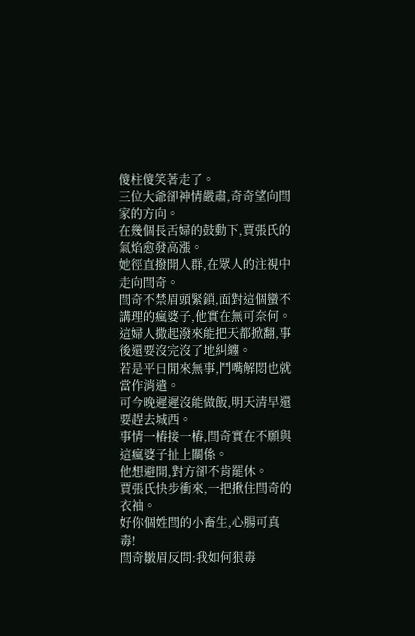傻柱傻笑著走了。
三位大爺卻神情嚴肅,奇奇望向閆家的方向。
在幾個長舌婦的鼓動下,賈張氏的氣焰愈發高漲。
她徑直撥開人群,在眾人的注視中走向閆奇。
閆奇不禁眉頭緊鎖,面對這個蠻不講理的瘋婆子,他實在無可奈何。
這婦人撒起潑來能把天都掀翻,事後還要沒完沒了地糾纏。
若是平日閒來無事,鬥嘴解悶也就當作消遣。
可今晚遲遲沒能做飯,明天清早還要趕去城西。
事情一樁接一樁,閆奇實在不願與這瘋婆子扯上關係。
他想避開,對方卻不肯罷休。
賈張氏快步衝來,一把揪住閆奇的衣袖。
好你個姓閆的小畜生,心腸可真毒!
閆奇皺眉反問:我如何狠毒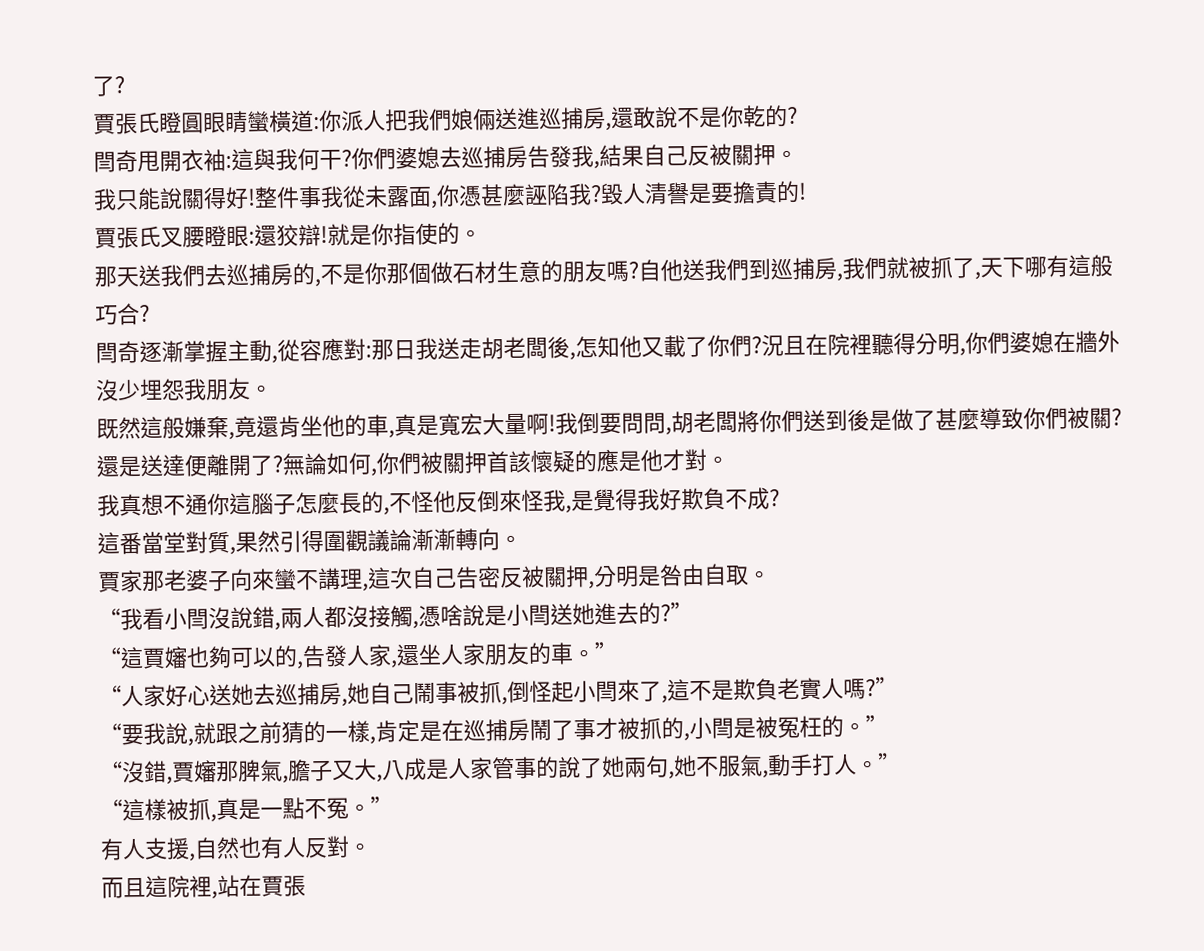了?
賈張氏瞪圓眼睛蠻橫道:你派人把我們娘倆送進巡捕房,還敢說不是你乾的?
閆奇甩開衣袖:這與我何干?你們婆媳去巡捕房告發我,結果自己反被關押。
我只能說關得好!整件事我從未露面,你憑甚麼誣陷我?毀人清譽是要擔責的!
賈張氏叉腰瞪眼:還狡辯!就是你指使的。
那天送我們去巡捕房的,不是你那個做石材生意的朋友嗎?自他送我們到巡捕房,我們就被抓了,天下哪有這般巧合?
閆奇逐漸掌握主動,從容應對:那日我送走胡老闆後,怎知他又載了你們?況且在院裡聽得分明,你們婆媳在牆外沒少埋怨我朋友。
既然這般嫌棄,竟還肯坐他的車,真是寬宏大量啊!我倒要問問,胡老闆將你們送到後是做了甚麼導致你們被關?還是送達便離開了?無論如何,你們被關押首該懷疑的應是他才對。
我真想不通你這腦子怎麼長的,不怪他反倒來怪我,是覺得我好欺負不成?
這番當堂對質,果然引得圍觀議論漸漸轉向。
賈家那老婆子向來蠻不講理,這次自己告密反被關押,分明是咎由自取。
“我看小閆沒說錯,兩人都沒接觸,憑啥說是小閆送她進去的?”
“這賈嬸也夠可以的,告發人家,還坐人家朋友的車。”
“人家好心送她去巡捕房,她自己鬧事被抓,倒怪起小閆來了,這不是欺負老實人嗎?”
“要我說,就跟之前猜的一樣,肯定是在巡捕房鬧了事才被抓的,小閆是被冤枉的。”
“沒錯,賈嬸那脾氣,膽子又大,八成是人家管事的說了她兩句,她不服氣,動手打人。”
“這樣被抓,真是一點不冤。”
有人支援,自然也有人反對。
而且這院裡,站在賈張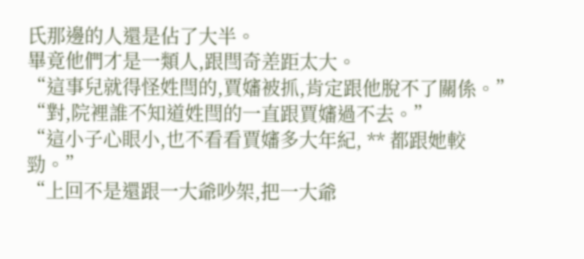氏那邊的人還是佔了大半。
畢竟他們才是一類人,跟閆奇差距太大。
“這事兒就得怪姓閆的,賈嬸被抓,肯定跟他脫不了關係。”
“對,院裡誰不知道姓閆的一直跟賈嬸過不去。”
“這小子心眼小,也不看看賈嬸多大年紀, ** 都跟她較勁。”
“上回不是還跟一大爺吵架,把一大爺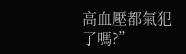高血壓都氣犯了嗎?”